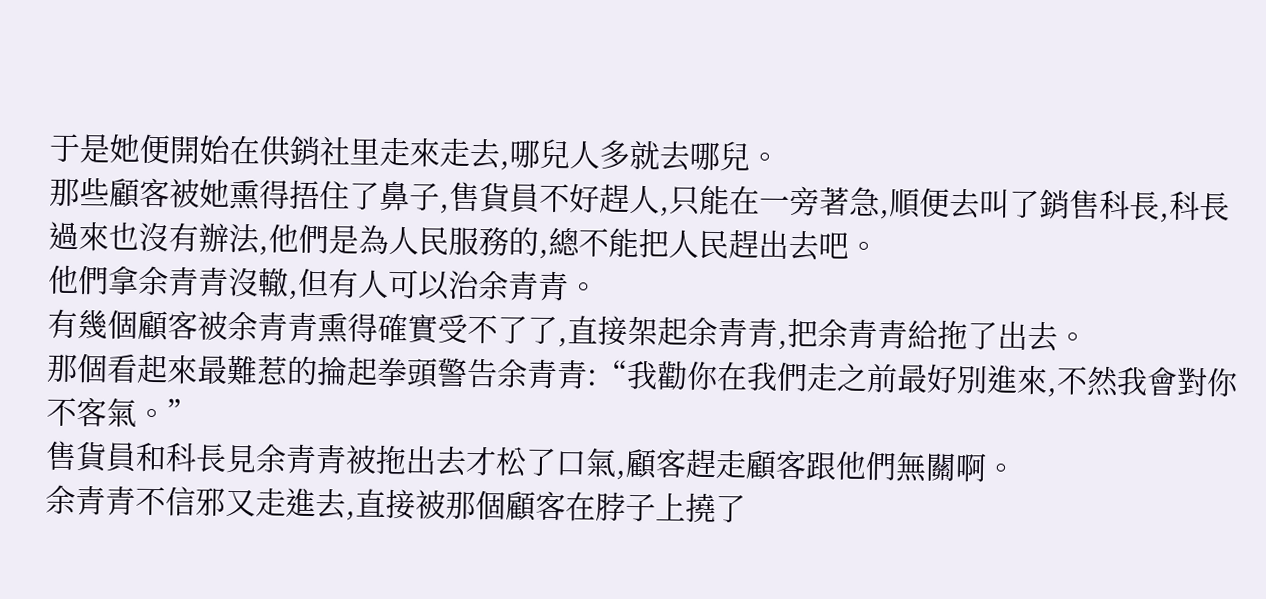于是她便開始在供銷社里走來走去,哪兒人多就去哪兒。
那些顧客被她熏得捂住了鼻子,售貨員不好趕人,只能在一旁著急,順便去叫了銷售科長,科長過來也沒有辦法,他們是為人民服務的,總不能把人民趕出去吧。
他們拿余青青沒轍,但有人可以治余青青。
有幾個顧客被余青青熏得確實受不了了,直接架起余青青,把余青青給拖了出去。
那個看起來最難惹的掄起拳頭警告余青青:“我勸你在我們走之前最好別進來,不然我會對你不客氣。”
售貨員和科長見余青青被拖出去才松了口氣,顧客趕走顧客跟他們無關啊。
余青青不信邪又走進去,直接被那個顧客在脖子上撓了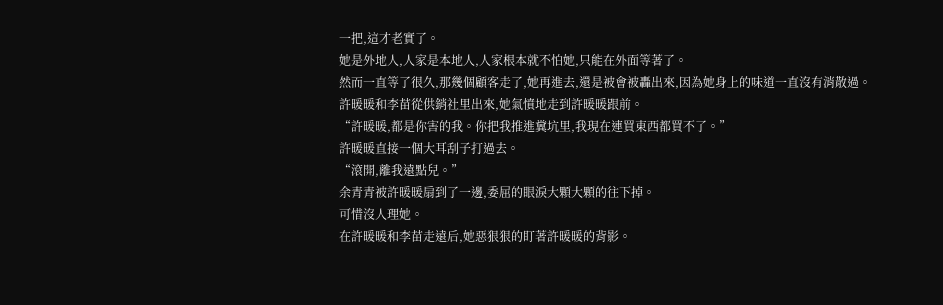一把,這才老實了。
她是外地人,人家是本地人,人家根本就不怕她,只能在外面等著了。
然而一直等了很久,那幾個顧客走了,她再進去,還是被會被轟出來,因為她身上的味道一直沒有消散過。
許暖暖和李苗從供銷社里出來,她氣憤地走到許暖暖跟前。
“許暖暖,都是你害的我。你把我推進糞坑里,我現在連買東西都買不了。”
許暖暖直接一個大耳刮子打過去。
“滾開,離我遠點兒。”
余青青被許暖暖扇到了一邊,委屈的眼淚大顆大顆的往下掉。
可惜沒人理她。
在許暖暖和李苗走遠后,她惡狠狠的盯著許暖暖的背影。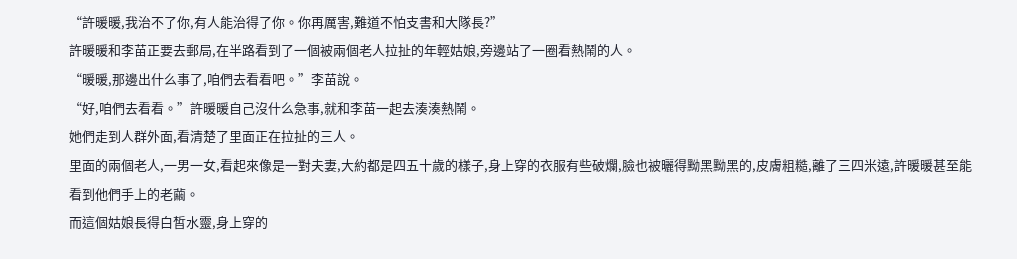“許暖暖,我治不了你,有人能治得了你。你再厲害,難道不怕支書和大隊長?”
許暖暖和李苗正要去郵局,在半路看到了一個被兩個老人拉扯的年輕姑娘,旁邊站了一圈看熱鬧的人。
“暖暖,那邊出什么事了,咱們去看看吧。”李苗說。
“好,咱們去看看。”許暖暖自己沒什么急事,就和李苗一起去湊湊熱鬧。
她們走到人群外面,看清楚了里面正在拉扯的三人。
里面的兩個老人,一男一女,看起來像是一對夫妻,大約都是四五十歲的樣子,身上穿的衣服有些破爛,臉也被曬得黝黑黝黑的,皮膚粗糙,離了三四米遠,許暖暖甚至能看到他們手上的老繭。
而這個姑娘長得白皙水靈,身上穿的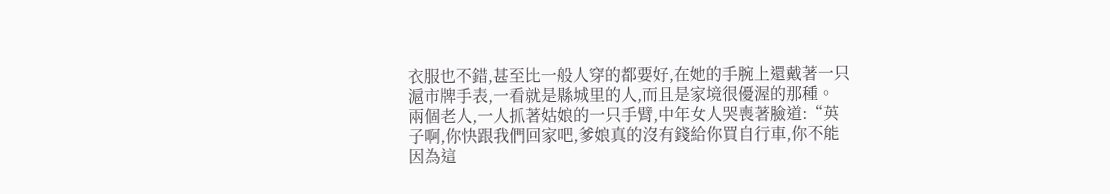衣服也不錯,甚至比一般人穿的都要好,在她的手腕上還戴著一只滬市牌手表,一看就是縣城里的人,而且是家境很優渥的那種。
兩個老人,一人抓著姑娘的一只手臂,中年女人哭喪著臉道:“英子啊,你快跟我們回家吧,爹娘真的沒有錢給你買自行車,你不能因為這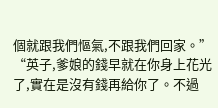個就跟我們慪氣,不跟我們回家。”
“英子,爹娘的錢早就在你身上花光了,實在是沒有錢再給你了。不過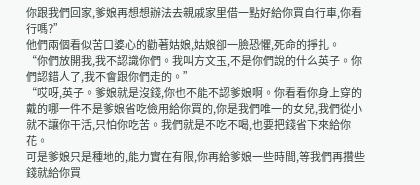你跟我們回家,爹娘再想想辦法去親戚家里借一點好給你買自行車,你看行嗎?”
他們兩個看似苦口婆心的勸著姑娘,姑娘卻一臉恐懼,死命的掙扎。
“你們放開我,我不認識你們。我叫方文玉,不是你們說的什么英子。你們認錯人了,我不會跟你們走的。”
“哎呀,英子。爹娘就是沒錢,你也不能不認爹娘啊。你看看你身上穿的戴的哪一件不是爹娘省吃儉用給你買的,你是我們唯一的女兒,我們從小就不讓你干活,只怕你吃苦。我們就是不吃不喝,也要把錢省下來給你花。
可是爹娘只是種地的,能力實在有限,你再給爹娘一些時間,等我們再攢些錢就給你買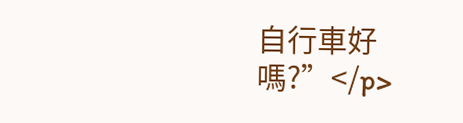自行車好嗎?”</p>